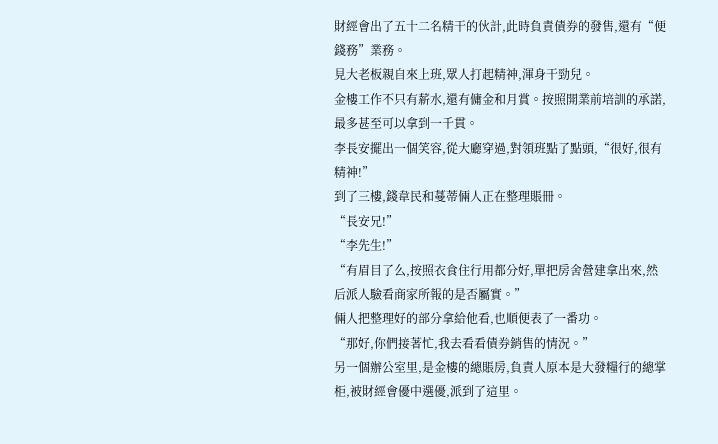財經會出了五十二名精干的伙計,此時負責債券的發售,還有“便錢務”業務。
見大老板親自來上班,眾人打起精神,渾身干勁兒。
金樓工作不只有薪水,還有傭金和月賞。按照開業前培訓的承諾,最多甚至可以拿到一千貫。
李長安擺出一個笑容,從大廳穿過,對領班點了點頭,“很好,很有精神!”
到了三樓,錢韋民和蔓蒂倆人正在整理賬冊。
“長安兄!”
“李先生!”
“有眉目了么,按照衣食住行用都分好,單把房舍營建拿出來,然后派人驗看商家所報的是否屬實。”
倆人把整理好的部分拿給他看,也順便表了一番功。
“那好,你們接著忙,我去看看債券銷售的情況。”
另一個辦公室里,是金樓的總賬房,負責人原本是大發糧行的總掌柜,被財經會優中選優,派到了這里。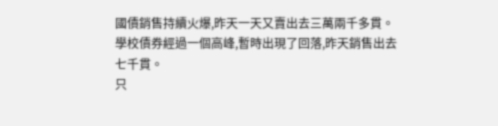國債銷售持續火爆,昨天一天又賣出去三萬兩千多貫。
學校債券經過一個高峰,暫時出現了回落,昨天銷售出去七千貫。
只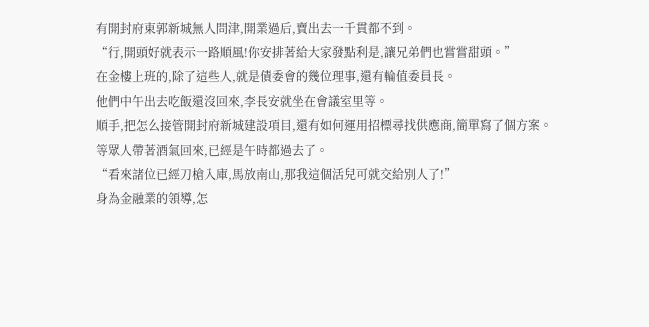有開封府東郭新城無人問津,開業過后,賣出去一千貫都不到。
“行,開頭好就表示一路順風!你安排著給大家發點利是,讓兄弟們也嘗嘗甜頭。”
在金樓上班的,除了這些人,就是債委會的幾位理事,還有輪值委員長。
他們中午出去吃飯還沒回來,李長安就坐在會議室里等。
順手,把怎么接管開封府新城建設項目,還有如何運用招標尋找供應商,簡單寫了個方案。
等眾人帶著酒氣回來,已經是午時都過去了。
“看來諸位已經刀槍入庫,馬放南山,那我這個活兒可就交給別人了!”
身為金融業的領導,怎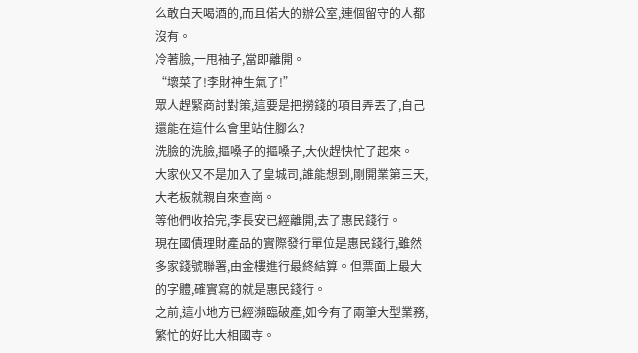么敢白天喝酒的,而且偌大的辦公室,連個留守的人都沒有。
冷著臉,一甩袖子,當即離開。
“壞菜了!李財神生氣了!”
眾人趕緊商討對策,這要是把撈錢的項目弄丟了,自己還能在這什么會里站住腳么?
洗臉的洗臉,摳嗓子的摳嗓子,大伙趕快忙了起來。
大家伙又不是加入了皇城司,誰能想到,剛開業第三天,大老板就親自來查崗。
等他們收拾完,李長安已經離開,去了惠民錢行。
現在國債理財產品的實際發行單位是惠民錢行,雖然多家錢號聯署,由金樓進行最終結算。但票面上最大的字體,確實寫的就是惠民錢行。
之前,這小地方已經瀕臨破產,如今有了兩筆大型業務,繁忙的好比大相國寺。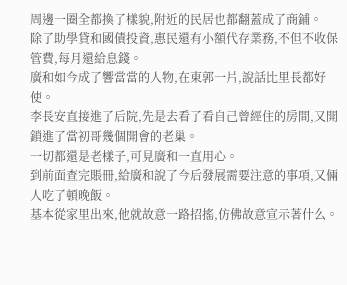周邊一圈全都換了樣貌,附近的民居也都翻蓋成了商鋪。
除了助學貸和國債投資,惠民還有小額代存業務,不但不收保管費,每月還給息錢。
廣和如今成了響當當的人物,在東郭一片,說話比里長都好使。
李長安直接進了后院,先是去看了看自己曾經住的房間,又開鎖進了當初哥幾個開會的老巢。
一切都還是老樣子,可見廣和一直用心。
到前面查完賬冊,給廣和說了今后發展需要注意的事項,又倆人吃了頓晚飯。
基本從家里出來,他就故意一路招搖,仿佛故意宣示著什么。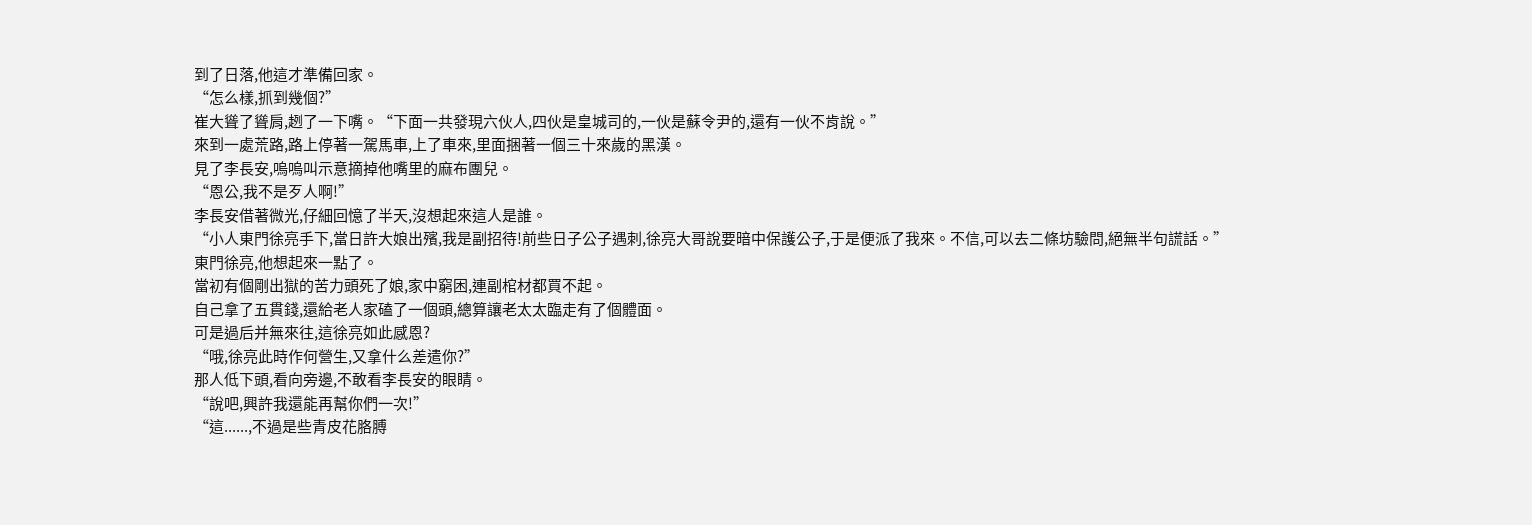到了日落,他這才準備回家。
“怎么樣,抓到幾個?”
崔大聳了聳肩,趔了一下嘴。“下面一共發現六伙人,四伙是皇城司的,一伙是蘇令尹的,還有一伙不肯說。”
來到一處荒路,路上停著一駕馬車,上了車來,里面捆著一個三十來歲的黑漢。
見了李長安,嗚嗚叫示意摘掉他嘴里的麻布團兒。
“恩公,我不是歹人啊!”
李長安借著微光,仔細回憶了半天,沒想起來這人是誰。
“小人東門徐亮手下,當日許大娘出殯,我是副招待!前些日子公子遇刺,徐亮大哥說要暗中保護公子,于是便派了我來。不信,可以去二條坊驗問,絕無半句謊話。”
東門徐亮,他想起來一點了。
當初有個剛出獄的苦力頭死了娘,家中窮困,連副棺材都買不起。
自己拿了五貫錢,還給老人家磕了一個頭,總算讓老太太臨走有了個體面。
可是過后并無來往,這徐亮如此感恩?
“哦,徐亮此時作何營生,又拿什么差遣你?”
那人低下頭,看向旁邊,不敢看李長安的眼睛。
“說吧,興許我還能再幫你們一次!”
“這......,不過是些青皮花胳膊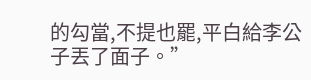的勾當,不提也罷,平白給李公子丟了面子。”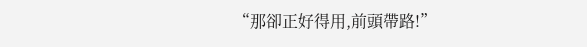“那卻正好得用,前頭帶路!”